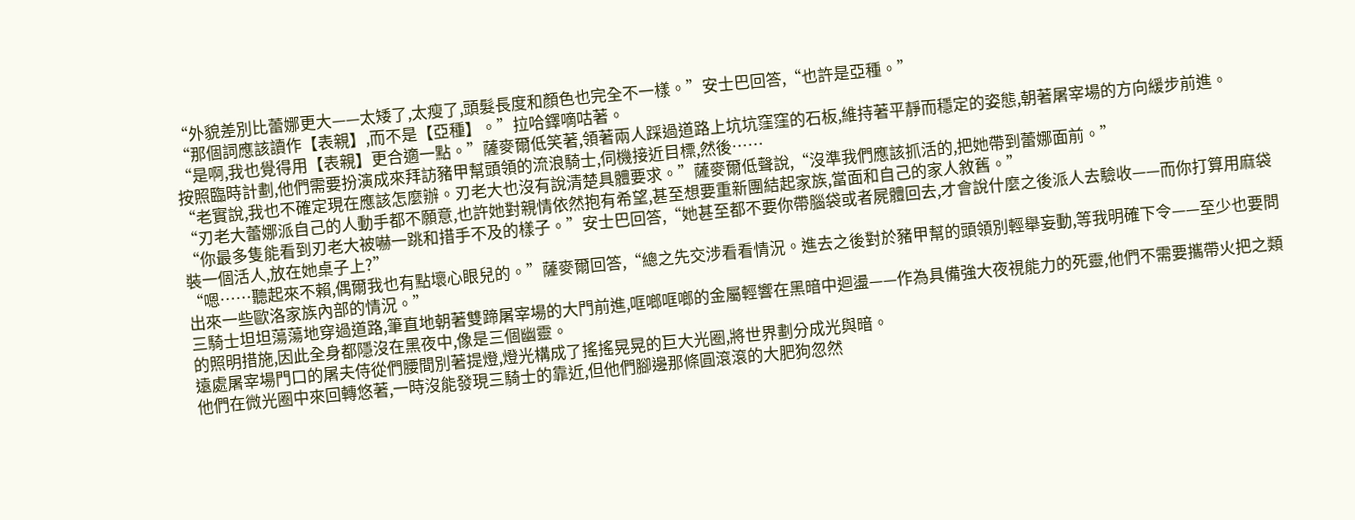“外貌差別比蕾娜更大——太矮了,太瘦了,頭髮長度和顏色也完全不一樣。”安士巴回答,“也許是亞種。”
“那個詞應該讀作【表親】,而不是【亞種】。”拉哈鐸嘀咕著。
“是啊,我也覺得用【表親】更合適一點。”薩麥爾低笑著,領著兩人踩過道路上坑坑窪窪的石板,維持著平靜而穩定的姿態,朝著屠宰場的方向緩步前進。
按照臨時計劃,他們需要扮演成來拜訪豬甲幫頭領的流浪騎士,伺機接近目標,然後……
“老實說,我也不確定現在應該怎麼辦。刃老大也沒有說清楚具體要求。”薩麥爾低聲說,“沒準我們應該抓活的,把她帶到蕾娜面前。”
“刃老大蕾娜派自己的人動手都不願意,也許她對親情依然抱有希望,甚至想要重新團結起家族,當面和自己的家人敘舊。”
“你最多隻能看到刃老大被嚇一跳和措手不及的樣子。”安士巴回答,“她甚至都不要你帶腦袋或者屍體回去,才會說什麼之後派人去驗收——而你打算用麻袋裝一個活人,放在她桌子上?”
“嗯……聽起來不賴,偶爾我也有點壞心眼兒的。”薩麥爾回答,“總之先交涉看看情況。進去之後對於豬甲幫的頭領別輕舉妄動,等我明確下令——至少也要問出來一些歐洛家族內部的情況。”
三騎士坦坦蕩蕩地穿過道路,筆直地朝著雙蹄屠宰場的大門前進,哐啷哐啷的金屬輕響在黑暗中迴盪——作為具備強大夜視能力的死靈,他們不需要攜帶火把之類的照明措施,因此全身都隱沒在黑夜中,像是三個幽靈。
遠處屠宰場門口的屠夫侍從們腰間別著提燈,燈光構成了搖搖晃晃的巨大光圈,將世界劃分成光與暗。
他們在微光圈中來回轉悠著,一時沒能發現三騎士的靠近,但他們腳邊那條圓滾滾的大肥狗忽然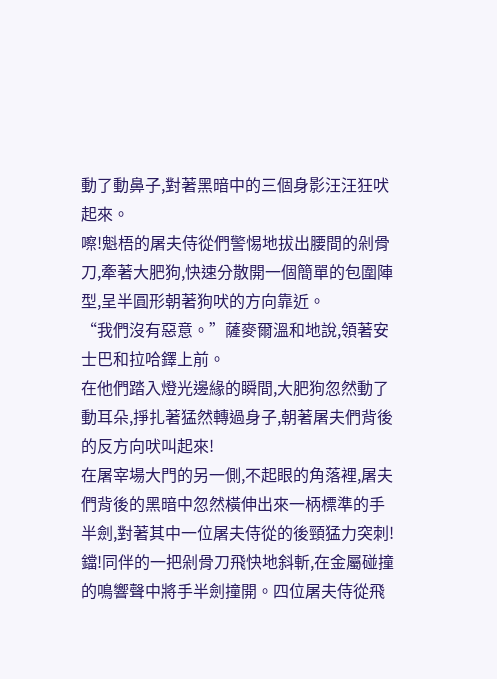動了動鼻子,對著黑暗中的三個身影汪汪狂吠起來。
嚓!魁梧的屠夫侍從們警惕地拔出腰間的剁骨刀,牽著大肥狗,快速分散開一個簡單的包圍陣型,呈半圓形朝著狗吠的方向靠近。
“我們沒有惡意。”薩麥爾溫和地說,領著安士巴和拉哈鐸上前。
在他們踏入燈光邊緣的瞬間,大肥狗忽然動了動耳朵,掙扎著猛然轉過身子,朝著屠夫們背後的反方向吠叫起來!
在屠宰場大門的另一側,不起眼的角落裡,屠夫們背後的黑暗中忽然橫伸出來一柄標準的手半劍,對著其中一位屠夫侍從的後頸猛力突刺!
鐺!同伴的一把剁骨刀飛快地斜斬,在金屬碰撞的鳴響聲中將手半劍撞開。四位屠夫侍從飛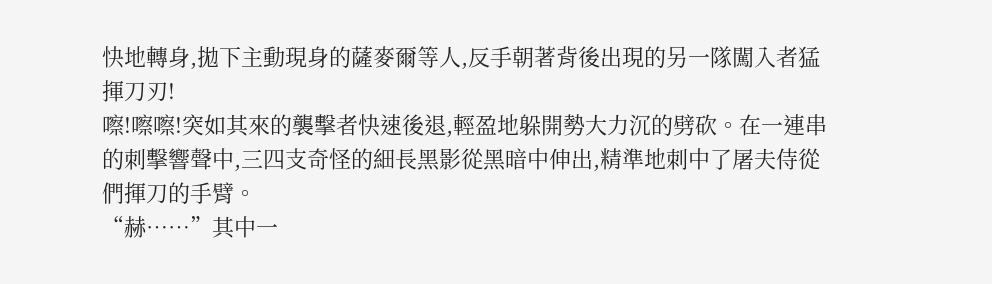快地轉身,拋下主動現身的薩麥爾等人,反手朝著背後出現的另一隊闖入者猛揮刀刃!
嚓!嚓嚓!突如其來的襲擊者快速後退,輕盈地躲開勢大力沉的劈砍。在一連串的刺擊響聲中,三四支奇怪的細長黑影從黑暗中伸出,精準地刺中了屠夫侍從們揮刀的手臂。
“赫……”其中一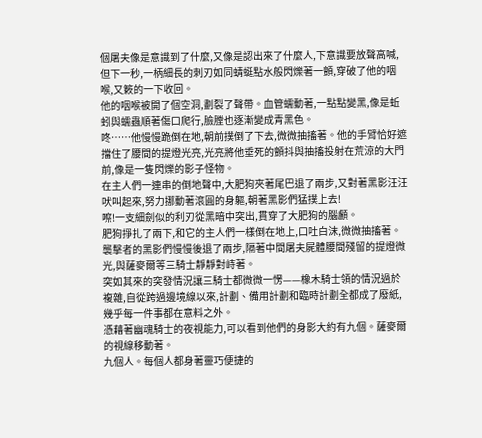個屠夫像是意識到了什麼,又像是認出來了什麼人,下意識要放聲高喊,但下一秒,一柄細長的刺刃如同蜻蜓點水般閃爍著一顫,穿破了他的咽喉,又簌的一下收回。
他的咽喉被開了個空洞,劃裂了聲帶。血管蠕動著,一點點變黑,像是蚯蚓與蠕蟲順著傷口爬行,臉膛也逐漸變成青黑色。
咚……他慢慢跪倒在地,朝前撲倒了下去,微微抽搐著。他的手臂恰好遮擋住了腰間的提燈光亮,光亮將他垂死的顫抖與抽搐投射在荒涼的大門前,像是一隻閃爍的影子怪物。
在主人們一連串的倒地聲中,大肥狗夾著尾巴退了兩步,又對著黑影汪汪吠叫起來,努力挪動著滾圓的身軀,朝著黑影們猛撲上去!
嚓!一支細劍似的利刃從黑暗中突出,貫穿了大肥狗的腦顱。
肥狗掙扎了兩下,和它的主人們一樣倒在地上,口吐白沫,微微抽搐著。
襲擊者的黑影們慢慢後退了兩步,隔著中間屠夫屍體腰間殘留的提燈微光,與薩麥爾等三騎士靜靜對峙著。
突如其來的突發情況讓三騎士都微微一愣——橡木騎士領的情況過於複雜,自從跨過邊境線以來,計劃、備用計劃和臨時計劃全都成了廢紙,幾乎每一件事都在意料之外。
憑藉著幽魂騎士的夜視能力,可以看到他們的身影大約有九個。薩麥爾的視線移動著。
九個人。每個人都身著靈巧便捷的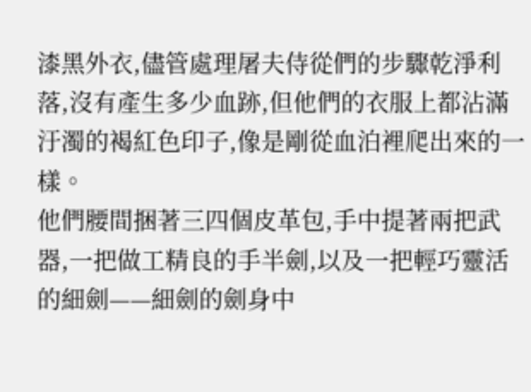漆黑外衣,儘管處理屠夫侍從們的步驟乾淨利落,沒有產生多少血跡,但他們的衣服上都沾滿汙濁的褐紅色印子,像是剛從血泊裡爬出來的一樣。
他們腰間捆著三四個皮革包,手中提著兩把武器,一把做工精良的手半劍,以及一把輕巧靈活的細劍——細劍的劍身中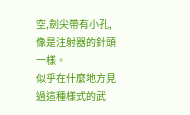空,劍尖帶有小孔,像是注射器的針頭一樣。
似乎在什麼地方見過這種樣式的武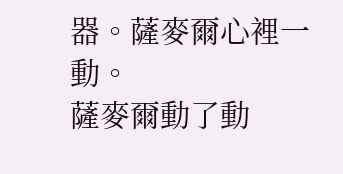器。薩麥爾心裡一動。
薩麥爾動了動